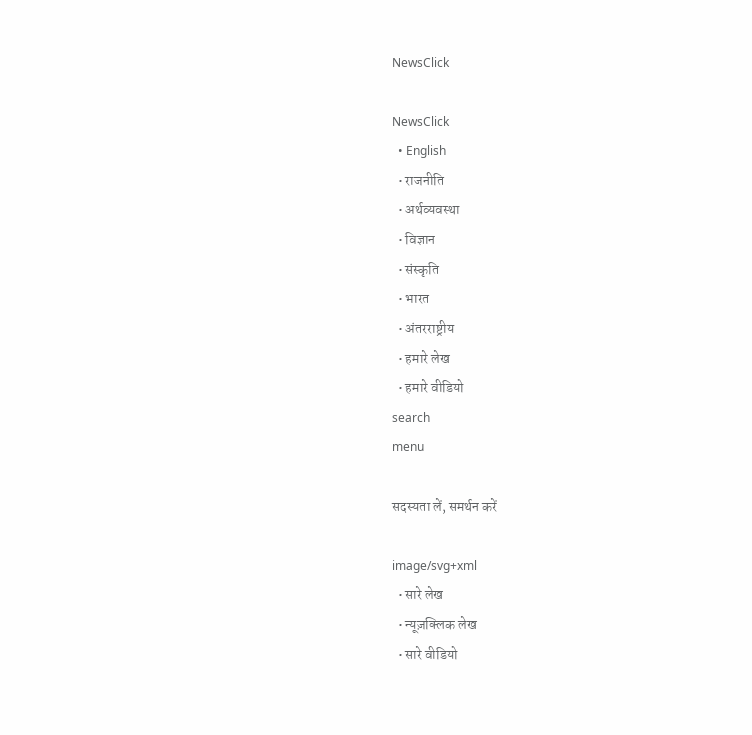NewsClick

NewsClick
  • English
  • राजनीति
  • अर्थव्यवस्था
  • विज्ञान
  • संस्कृति
  • भारत
  • अंतरराष्ट्रीय
  • हमारे लेख
  • हमारे वीडियो
search
menu

सदस्यता लें, समर्थन करें

image/svg+xml
  • सारे लेख
  • न्यूज़क्लिक लेख
  • सारे वीडियो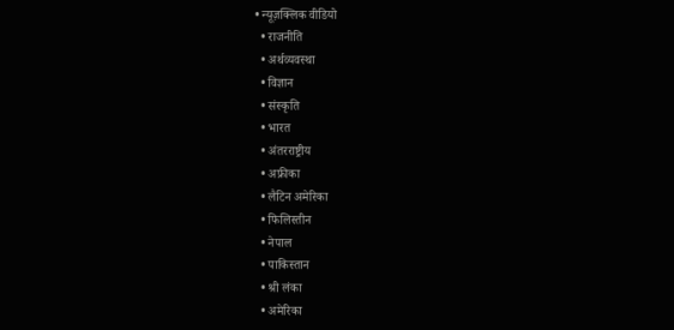• न्यूज़क्लिक वीडियो
  • राजनीति
  • अर्थव्यवस्था
  • विज्ञान
  • संस्कृति
  • भारत
  • अंतरराष्ट्रीय
  • अफ्रीका
  • लैटिन अमेरिका
  • फिलिस्तीन
  • नेपाल
  • पाकिस्तान
  • श्री लंका
  • अमेरिका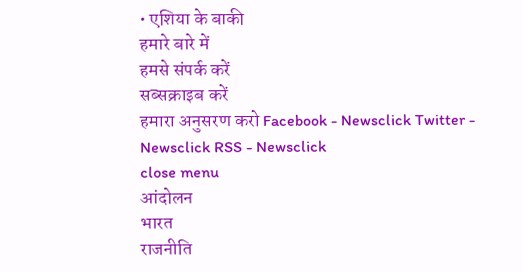• एशिया के बाकी
हमारे बारे में
हमसे संपर्क करें
सब्सक्राइब करें
हमारा अनुसरण करो Facebook - Newsclick Twitter - Newsclick RSS - Newsclick
close menu
आंदोलन
भारत
राजनीति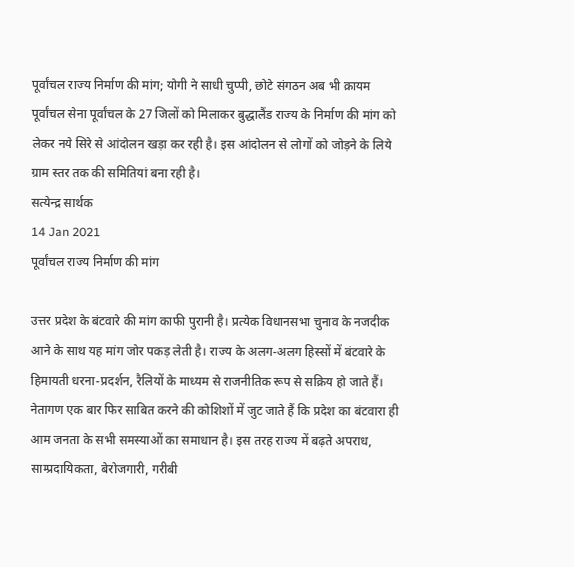पूर्वांचल राज्य निर्माण की मांग; योगी ने साधी चुप्पी, छोटे संगठन अब भी क़ायम
पूर्वांचल सेना पूर्वांचल के 27 जिलों को मिलाकर बुद्धालैंड राज्य के निर्माण की मांग को लेकर नये सिरे से आंदोलन खड़ा कर रही है। इस आंदोलन से लोगों को जोड़ने के लिये ग्राम स्तर तक की समितियां बना रही है।
सत्येन्द्र सार्थक
14 Jan 2021
पूर्वांचल राज्य निर्माण की मांग

उत्तर प्रदेश के बंटवारे की मांग काफी पुरानी है। प्रत्येक विधानसभा चुनाव के नजदीक आने के साथ यह मांग जोर पकड़ लेती है। राज्य के अलग-अलग हिस्सों में बंटवारे के हिमायती धरना-प्रदर्शन, रैलियों के माध्यम से राजनीतिक रूप से सक्रिय हो जाते हैं। नेतागण एक बार फिर साबित करने की कोशिशों में जुट जाते हैं कि प्रदेश का बंटवारा ही आम जनता के सभी समस्याओं का समाधान है। इस तरह राज्य में बढ़ते अपराध, साम्प्रदायिकता, बेरोजगारी, गरीबी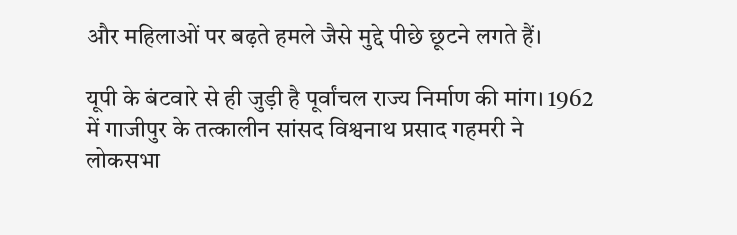और महिलाओं पर बढ़ते हमले जैसे मुद्दे पीछे छूटने लगते हैं।

यूपी के बंटवारे से ही जुड़ी है पूर्वांचल राज्य निर्माण की मांग। 1962 में गाजीपुर के तत्कालीन सांसद विश्वनाथ प्रसाद गहमरी ने लोकसभा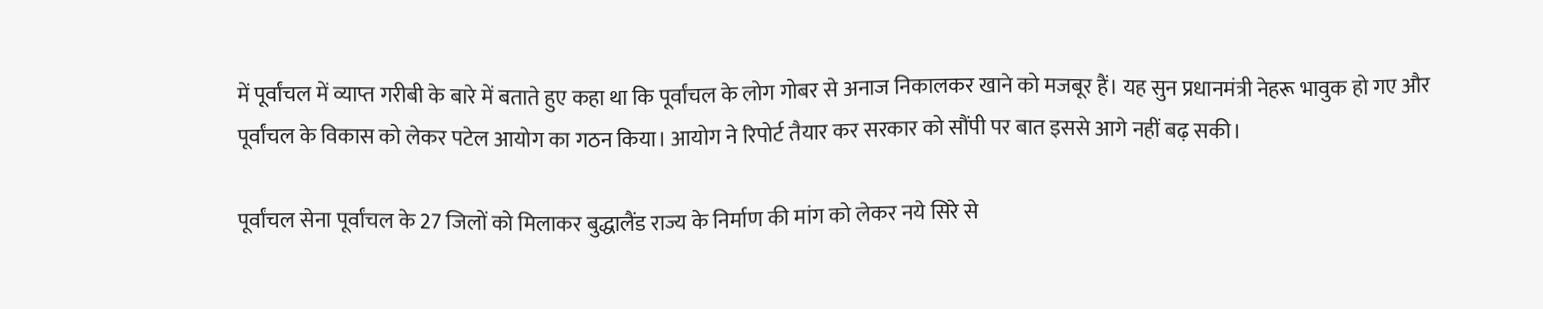में पूर्वांचल में व्याप्त गरीबी के बारे में बताते हुए कहा था कि पूर्वांचल के लोग गोबर से अनाज निकालकर खाने को मजबूर हैं। यह सुन प्रधानमंत्री नेहरू भावुक हो गए और पूर्वांचल के विकास को लेकर पटेल आयोग का गठन किया। आयोग ने रिपोर्ट तैयार कर सरकार को सौंपी पर बात इससे आगे नहीं बढ़ सकी।

पूर्वांचल सेना पूर्वांचल के 27 जिलों को मिलाकर बुद्धालैंड राज्य के निर्माण की मांग को लेकर नये सिरे से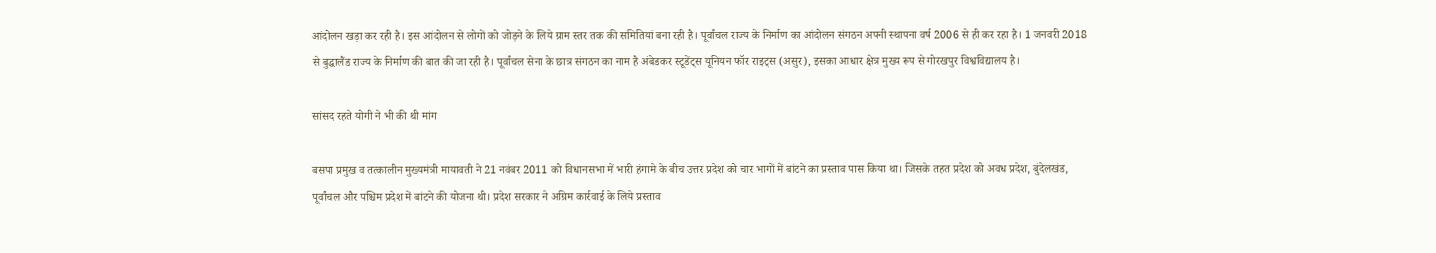आंदोलन खड़ा कर रही है। इस आंदोलन से लोगों को जोड़ने के लिये ग्राम स्तर तक की समितियां बना रही है। पूर्वांचल राज्य के निर्माण का आंदोलन संगठन अपनी स्थापना वर्ष 2006 से ही कर रहा है। 1 जनवरी 2018 से बुद्धालैंड राज्य के निर्माण की बात की जा रही है। पूर्वांचल सेना के छात्र संगठन का नाम है अंबेडकर स्टूडेंट्स यूनियन फॉर राइट्स (असुर), इसका आधार क्षेत्र मुख्य रूप से गोरखपुर विश्वविद्यालय है।

सांसद रहते योगी ने भी की थी मांग

बसपा प्रमुख व तत्कालीन मुख्यमंत्री मायावती ने 21 नवंबर 2011 को विधानसभा में भारी हंगामे के बीच उत्तर प्रदेश को चार भागों में बांटने का प्रस्ताव पास किया था। जिसके तहत प्रदेश को अवध प्रदेश, बुंदेलखंड, पूर्वांचल और पश्चिम प्रदेश में बांटने की योजना थी। प्रदेश सरकार ने अग्रिम कार्रवाई के लिये प्रस्ताव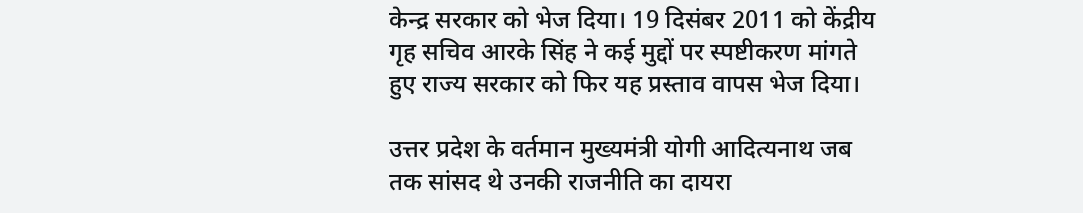केन्द्र सरकार को भेज दिया। 19 दिसंबर 2011 को केंद्रीय गृह सचिव आरके सिंह ने कई मुद्दों पर स्पष्टीकरण मांगते हुए राज्य सरकार को फिर यह प्रस्ताव वापस भेज दिया।

उत्तर प्रदेश के वर्तमान मुख्यमंत्री योगी आदित्यनाथ जब तक सांसद थे उनकी राजनीति का दायरा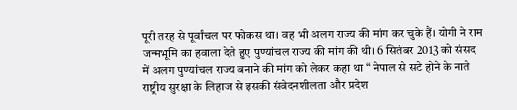पूरी तरह से पूर्वांचल पर फोकस था। वह भी अलग राज्य की मांग कर चुके हैं। योगी ने राम जन्मभूमि का हवाला देते हुए पुण्यांचल राज्य की मांग की थी। 6 सितंबर 2013 को संसद में अलग पुण्यांचल राज्य बनाने की मांग को लेकर कहा था “ नेपाल से सटे होने के नाते राष्ट्रीय सुरक्षा के लिहाज से इसकी संवेदनशीलता और प्रदेश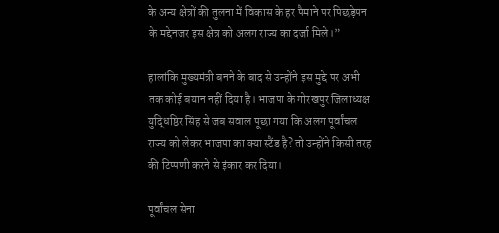के अन्य क्षेत्रों की तुलना में विकास के हर पैमाने पर पिछड़ेपन के मद्देनजर इस क्षेत्र को अलग राज्य का दर्जा मिले।”

हालांकि मुख्यमंत्री बनने के बाद से उन्होंने इस मुद्दे पर अभी तक कोई बयान नहीं दिया है। भाजपा के गोरखपुर जिलाध्यक्ष युद्धिष्ठिर सिंह से जब सवाल पूछा गया कि अलग पूर्वांचल राज्य को लेकर भाजपा का क्या स्टैंड है? तो उन्होंने किसी तरह की टिप्पणी करने से इंकार कर दिया।

पूर्वांचल सेना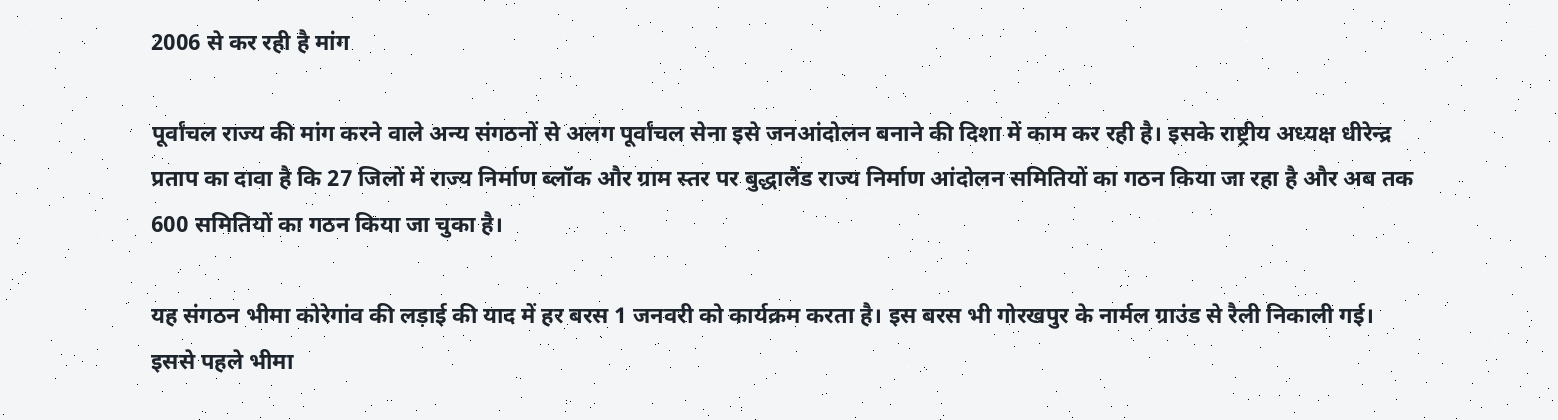2006 से कर रही है मांग

पूर्वांचल राज्य की मांग करने वाले अन्य संगठनों से अलग पूर्वांचल सेना इसे जनआंदोलन बनाने की दिशा में काम कर रही है। इसके राष्ट्रीय अध्यक्ष धीरेन्द्र प्रताप का दावा है कि 27 जिलों में राज्य निर्माण ब्लॉक और ग्राम स्तर पर बुद्धालैंड राज्य निर्माण आंदोलन समितियों का गठन किया जा रहा है और अब तक 600 समितियों का गठन किया जा चुका है।

यह संगठन भीमा कोरेगांव की लड़ाई की याद में हर बरस 1 जनवरी को कार्यक्रम करता है। इस बरस भी गोरखपुर के नार्मल ग्राउंड से रैली निकाली गई। इससे पहले भीमा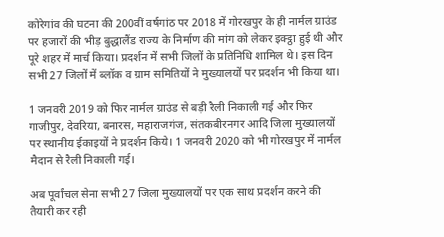कोरेगांव की घटना की 200वीं वर्षगांठ पर 2018 में गोरखपुर के ही नार्मल ग्राउंड पर हजारों की भीड़ बुद्धालैंड राज्य के निर्माण की मांग को लेकर इक्ट्ठा हुई थी और पूरे शहर में मार्च किया। प्रदर्शन में सभी जिलों के प्रतिनिधि शामिल थे। इस दिन सभी 27 जिलों में ब्लॉक व ग्राम समितियों ने मुख्यालयों पर प्रदर्शन भी किया था।

1 जनवरी 2019 को फिर नार्मल ग्राउंड से बड़ी रैली निकाली गई और फिर गाजीपुर, देवरिया, बनारस, महाराजगंज, संतकबीरनगर आदि जिला मुख्यालयों पर स्थानीय ईकाइयों ने प्रदर्शन किये। 1 जनवरी 2020 को भी गोरखपुर में नार्मल मैदान से रैली निकाली गई।

अब पूर्वांचल सेना सभी 27 जिला मुख्यालयों पर एक साथ प्रदर्शन करने की तैयारी कर रही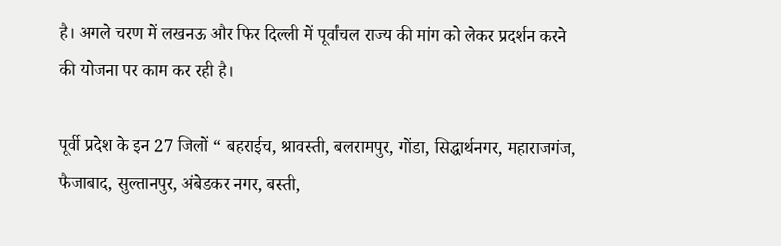है। अगले चरण में लखनऊ और फिर दिल्ली में पूर्वांचल राज्य की मांग को लेकर प्रदर्शन करने की योजना पर काम कर रही है।

पूर्वी प्रदेश के इन 27 जिलों “ बहराईच, श्रावस्ती, बलरामपुर, गोंडा, सिद्धार्थनगर, महाराजगंज, फैजाबाद, सुल्तानपुर, अंबेडकर नगर, बस्ती,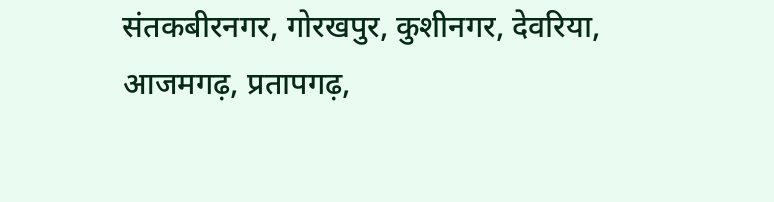संतकबीरनगर, गोरखपुर, कुशीनगर, देवरिया, आजमगढ़, प्रतापगढ़,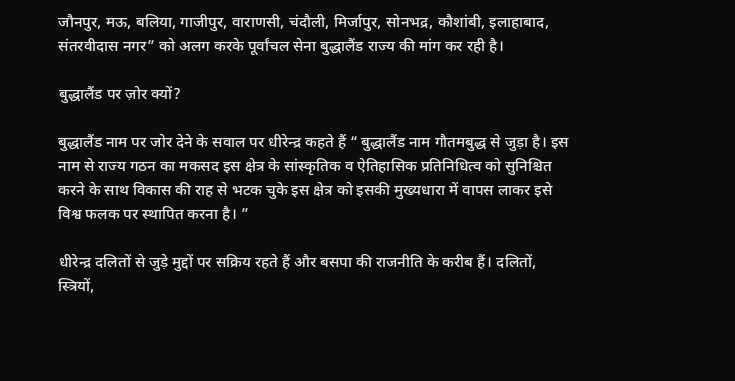जौनपुर, मऊ, बलिया, गाजीपुर, वाराणसी, चंदौली, मिर्जापुर, सोनभद्र, कौशांबी, इलाहाबाद, संतरवीदास नगर” को अलग करके पूर्वांचल सेना बुद्धालैंड राज्य की मांग कर रही है।

बुद्धालैंड पर ज़ोर क्यों?

बुद्धालैंड नाम पर जोर देने के सवाल पर धीरेन्द्र कहते हैं “ बुद्धालैंड नाम गौतमबुद्ध से जुड़ा है। इस नाम से राज्य गठन का मकसद इस क्षेत्र के सांस्कृतिक व ऐतिहासिक प्रतिनिधित्व को सुनिश्चित करने के साथ विकास की राह से भटक चुके इस क्षेत्र को इसकी मुख्यधारा में वापस लाकर इसे विश्व फलक पर स्थापित करना है। ”

धीरेन्द्र दलितों से जुड़े मुद्दों पर सक्रिय रहते हैं और बसपा की राजनीति के करीब हैं। दलितों, स्त्रियों,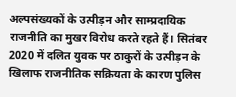अल्पसंख्यकों के उत्पीड़न और साम्प्रदायिक राजनीति का मुखर विरोध करते रहते हैं। सितंबर 2020 में दलित युवक पर ठाकुरों के उत्पीड़न के खिलाफ राजनीतिक सक्रियता के कारण पुलिस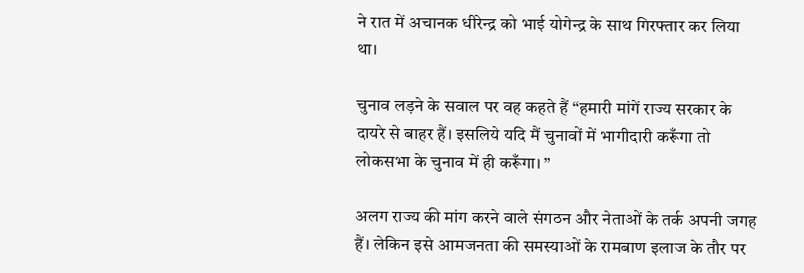ने रात में अचानक धीरेन्द्र को भाई योगेन्द्र के साथ गिरफ्तार कर लिया था।

चुनाव लड़ने के सवाल पर वह कहते हैं “हमारी मांगें राज्य सरकार के दायरे से बाहर हैं। इसलिये यदि मैं चुनावों में भागीदारी करूँगा तो लोकसभा के चुनाव में ही करूँगा। ”

अलग राज्य की मांग करने वाले संगठन और नेताओं के तर्क अपनी जगह हैं। लेकिन इसे आमजनता की समस्याओं के रामबाण इलाज के तौर पर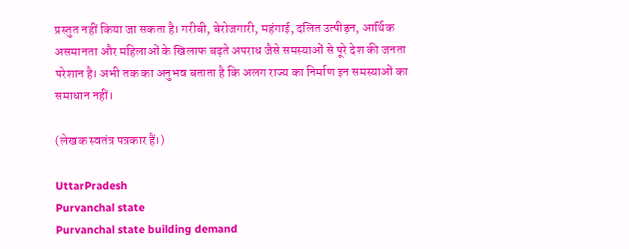प्रस्तुत नहीं किया जा सकता है। गरीबी, बेरोजगारी, महंगाई, दलित उत्पीड़न, आर्थिक असमानता और महिलाओं के खिलाफ बढ़ते अपराध जैसे समस्याओं से पूरे देश की जनता परेशान है। अभी तक का अनुभव बताता है कि अलग राज्य का निर्माण इन समस्याओं का समाधान नहीं।

(लेखक स्वतंत्र पत्रकार हैं।)

UttarPradesh
Purvanchal state
Purvanchal state building demand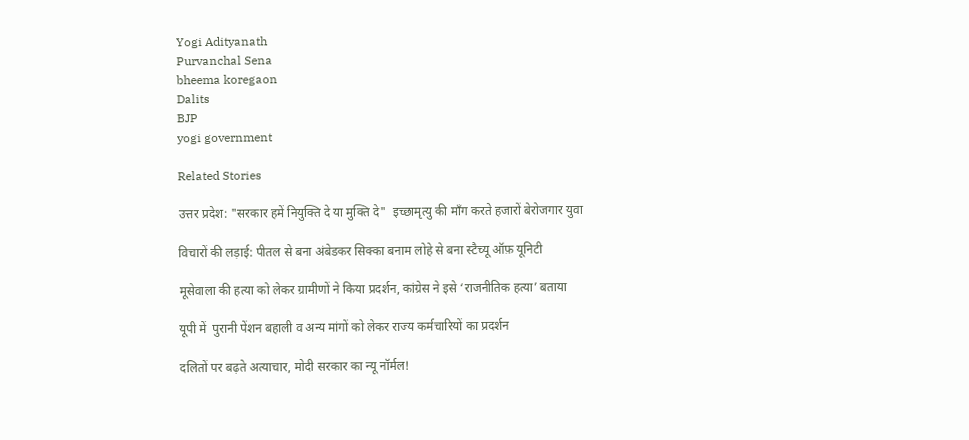Yogi Adityanath
Purvanchal Sena
bheema koregaon
Dalits
BJP
yogi government

Related Stories

उत्तर प्रदेश: "सरकार हमें नियुक्ति दे या मुक्ति दे"  इच्छामृत्यु की माँग करते हजारों बेरोजगार युवा

विचारों की लड़ाई: पीतल से बना अंबेडकर सिक्का बनाम लोहे से बना स्टैच्यू ऑफ़ यूनिटी

मूसेवाला की हत्या को लेकर ग्रामीणों ने किया प्रदर्शन, कांग्रेस ने इसे ‘राजनीतिक हत्या’ बताया

यूपी में  पुरानी पेंशन बहाली व अन्य मांगों को लेकर राज्य कर्मचारियों का प्रदर्शन

दलितों पर बढ़ते अत्याचार, मोदी सरकार का न्यू नॉर्मल!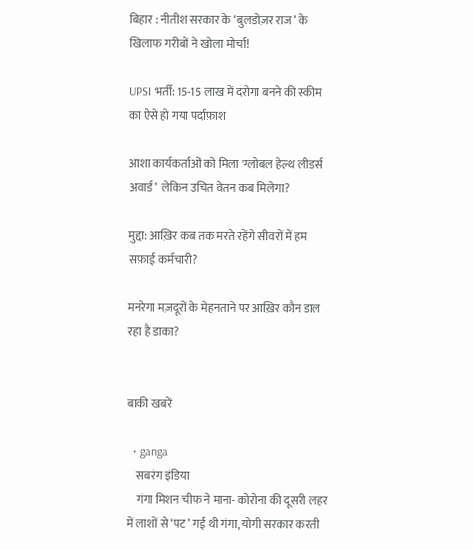बिहार : नीतीश सरकार के ‘बुलडोज़र राज’ के खिलाफ गरीबों ने खोला मोर्चा!

UPSI भर्ती: 15-15 लाख में दरोगा बनने की स्कीम का ऐसे हो गया पर्दाफ़ाश

आशा कार्यकर्ताओं को मिला 'ग्लोबल हेल्थ लीडर्स अवार्ड’  लेकिन उचित वेतन कब मिलेगा?

मुद्दा: आख़िर कब तक मरते रहेंगे सीवरों में हम सफ़ाई कर्मचारी?

मनरेगा मज़दूरों के मेहनताने पर आख़िर कौन डाल रहा है डाका?


बाकी खबरें

  • ganga
    सबरंग इंडिया
    गंगा मिशन चीफ ने माना- कोरोना की दूसरी लहर में लाशों से ‘पट’ गई थी गंगा, योगी सरकार करती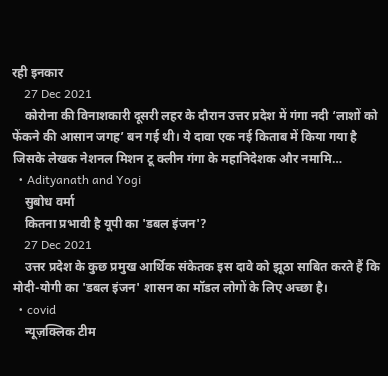रही इनकार
    27 Dec 2021
    कोरोना की विनाशकारी दूसरी लहर के दौरान उत्तर प्रदेश में गंगा नदी ‘लाशों को फेंकने की आसान जगह’ बन गई थी। ये दावा एक नई किताब में किया गया है जिसके लेखक नेशनल मिशन टू क्लीन गंगा के महानिदेशक और नमामि…
  • Adityanath and Yogi
    सुबोध वर्मा
    कितना प्रभावी है यूपी का 'डबल इंजन'?
    27 Dec 2021
    उत्तर प्रदेश के कुछ प्रमुख आर्थिक संकेतक इस दावे को झूठा साबित करते हैं कि मोदी-योगी का 'डबल इंजन' शासन का मॉडल लोगों के लिए अच्छा है।
  • covid
    न्यूज़क्लिक टीम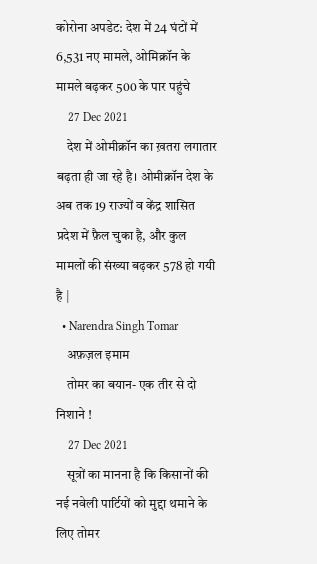कोरोना अपडेट: देश में 24 घंटों में 6,531 नए मामले, ओमिक्रॉन के मामले बढ़कर 500 के पार पहुंचे
    27 Dec 2021
    देश में ओमीक्रॉन का ख़तरा लगातार बढ़ता ही जा रहे है। ओमीक्रॉन देश के अब तक 19 राज्यों व केंद्र शासित प्रदेश में फ़ैल चुका है, और कुल मामलों की संख्या बढ़कर 578 हो गयी है |
  • Narendra Singh Tomar
    अफ़ज़ल इमाम
    तोमर का बयान- एक तीर से दो निशाने !
    27 Dec 2021
    सूत्रों का मानना है कि किसानों की नई नवेली पार्टियों को मुद्दा थमाने के लिए तोमर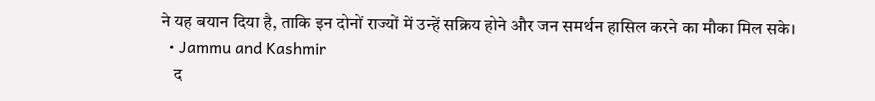ने यह बयान दिया है, ताकि इन दोनों राज्यों में उन्हें सक्रिय होने और जन समर्थन हासिल करने का मौका मिल सके।
  • Jammu and Kashmir
    द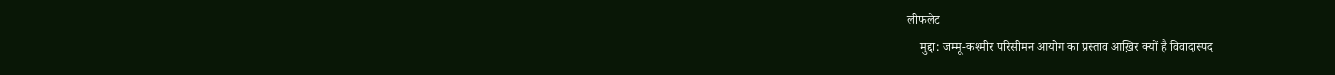लीफलेट
    मुद्दा: जम्मू-कश्मीर परिसीमन आयोग का प्रस्ताव आख़िर क्यों है विवादास्पद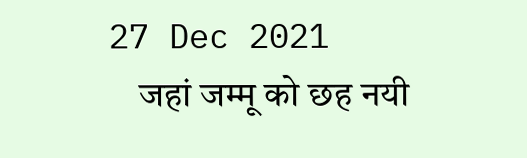27 Dec 2021
    जहां जम्मू को छह नयी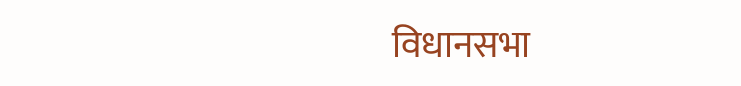विधानसभा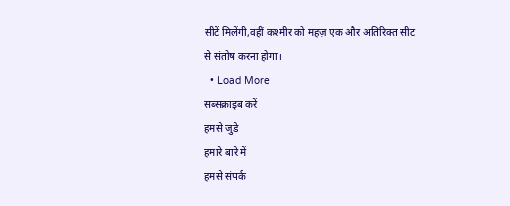सीटें मिलेंगी,वहीं कश्मीर को महज़ एक और अतिरिक्त सीट से संतोष करना होगा।
  • Load More
सब्सक्राइब करें
हमसे जुडे
हमारे बारे में
हमसे संपर्क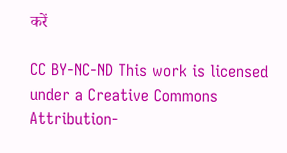करें

CC BY-NC-ND This work is licensed under a Creative Commons Attribution-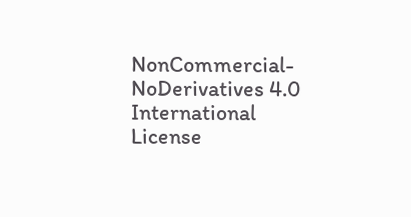NonCommercial-NoDerivatives 4.0 International License